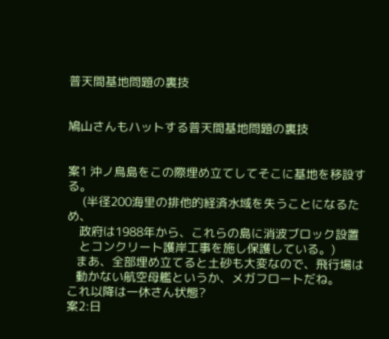普天間基地問題の裏技


鳩山さんもハットする普天間基地問題の裏技


案1 沖ノ鳥島をこの際埋め立てしてそこに基地を移設する。
     (半径200海里の排他的経済水域を失うことになるため、
    政府は1988年から、これらの島に消波ブロック設置
    とコンクリート護岸工事を施し保護している。)
   まあ、全部埋め立てると土砂も大変なので、飛行場は
   動かない航空母艦というか、メガフロートだね。
これ以降は一休さん状態?
案2:日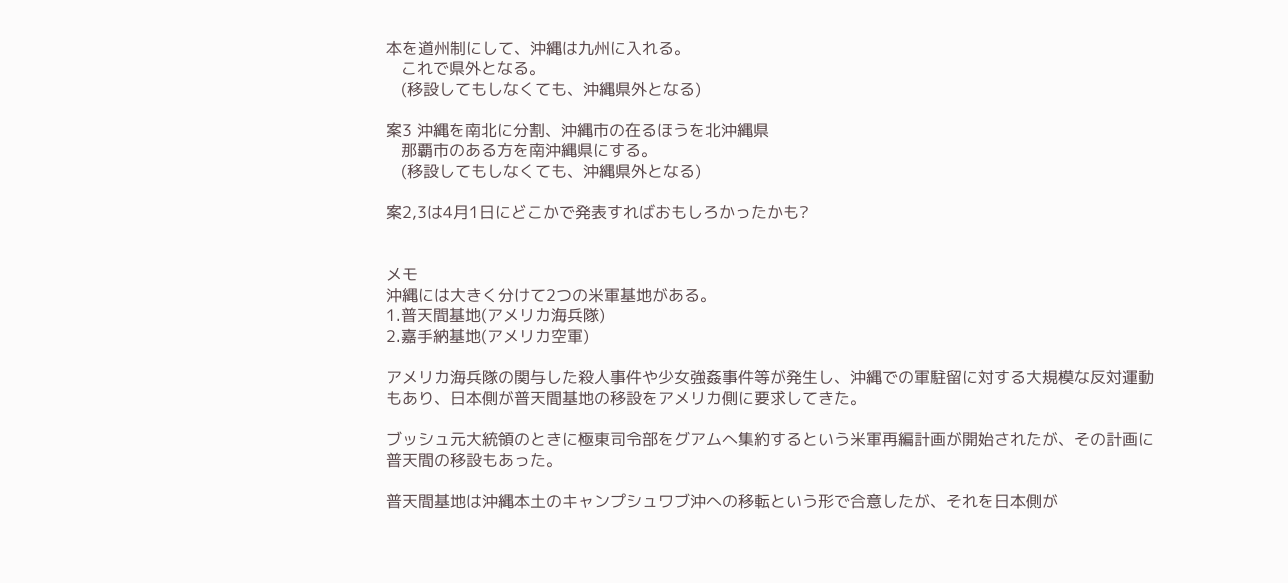本を道州制にして、沖縄は九州に入れる。
   これで県外となる。
   (移設してもしなくても、沖縄県外となる)

案3 沖縄を南北に分割、沖縄市の在るほうを北沖縄県
   那覇市のある方を南沖縄県にする。
   (移設してもしなくても、沖縄県外となる)

案2,3は4月1日にどこかで発表すればおもしろかったかも?


メモ
沖縄には大きく分けて2つの米軍基地がある。
1.普天間基地(アメリカ海兵隊)
2.嘉手納基地(アメリカ空軍)

アメリカ海兵隊の関与した殺人事件や少女強姦事件等が発生し、沖縄での軍駐留に対する大規模な反対運動もあり、日本側が普天間基地の移設をアメリカ側に要求してきた。

ブッシュ元大統領のときに極東司令部をグアムへ集約するという米軍再編計画が開始されたが、その計画に普天間の移設もあった。

普天間基地は沖縄本土のキャンプシュワブ沖への移転という形で合意したが、それを日本側が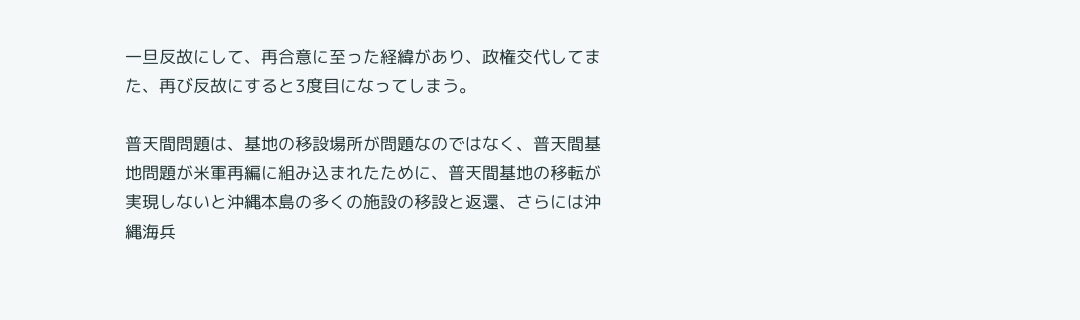一旦反故にして、再合意に至った経緯があり、政権交代してまた、再び反故にすると3度目になってしまう。

普天間問題は、基地の移設場所が問題なのではなく、普天間基地問題が米軍再編に組み込まれたために、普天間基地の移転が実現しないと沖縄本島の多くの施設の移設と返還、さらには沖縄海兵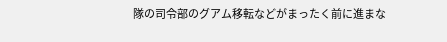隊の司令部のグアム移転などがまったく前に進まな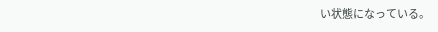い状態になっている。